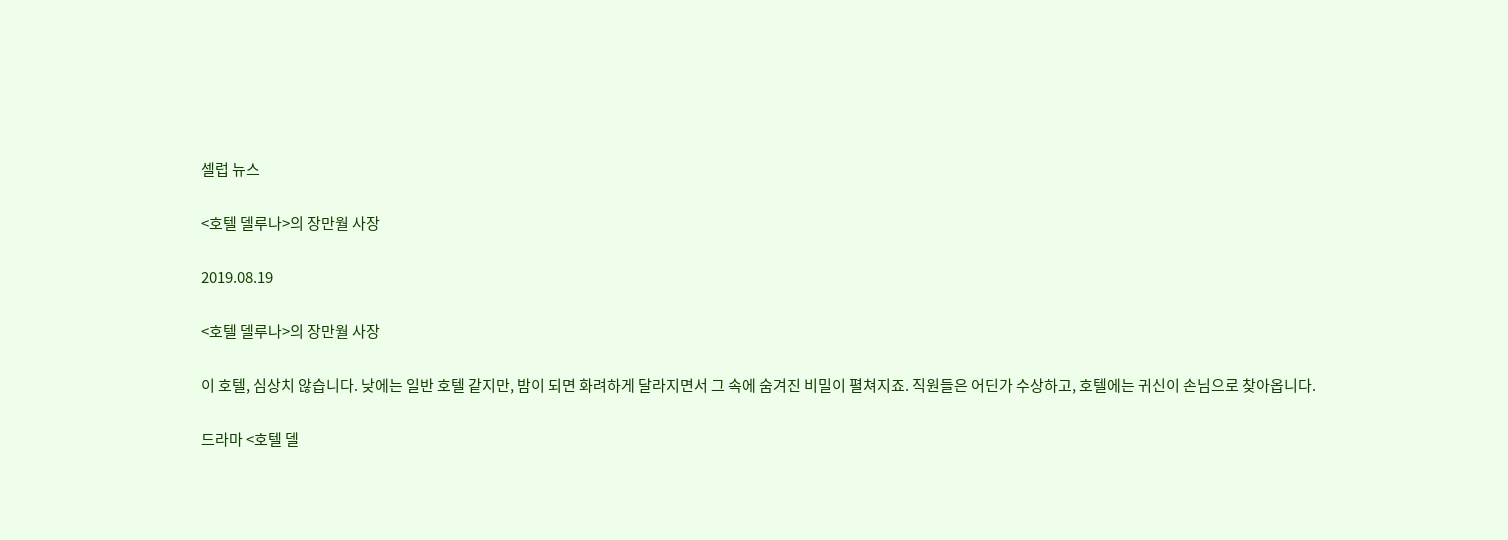셀럽 뉴스

<호텔 델루나>의 장만월 사장

2019.08.19

<호텔 델루나>의 장만월 사장

이 호텔, 심상치 않습니다. 낮에는 일반 호텔 같지만, 밤이 되면 화려하게 달라지면서 그 속에 숨겨진 비밀이 펼쳐지죠. 직원들은 어딘가 수상하고, 호텔에는 귀신이 손님으로 찾아옵니다.

드라마 <호텔 델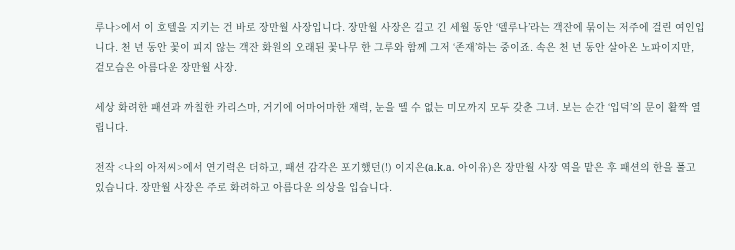루나>에서 이 호텔을 지키는 건 바로 장만월 사장입니다. 장만월 사장은 길고 긴 세월 동안 ‘델루나’라는 객잔에 묶이는 저주에 걸린 여인입니다. 천 년 동안 꽃이 피지 않는 객잔 화원의 오래된 꽃나무 한 그루와 함께 그저 ‘존재’하는 중이죠. 속은 천 년 동안 살아온 노파이지만, 겉모습은 아름다운 장만월 사장.

세상 화려한 패션과 까칠한 카리스마, 거기에 어마어마한 재력, 눈을 뗄 수 없는 미모까지 모두 갖춘 그녀. 보는 순간 ‘입덕’의 문이 활짝 열립니다.

전작 <나의 아저씨>에서 연기력은 더하고, 패션 감각은 포기했던(!) 이지은(a.k.a. 아이유)은 장만월 사장 역을 맡은 후 패션의 한을 풀고 있습니다. 장만월 사장은 주로 화려하고 아름다운 의상을 입습니다.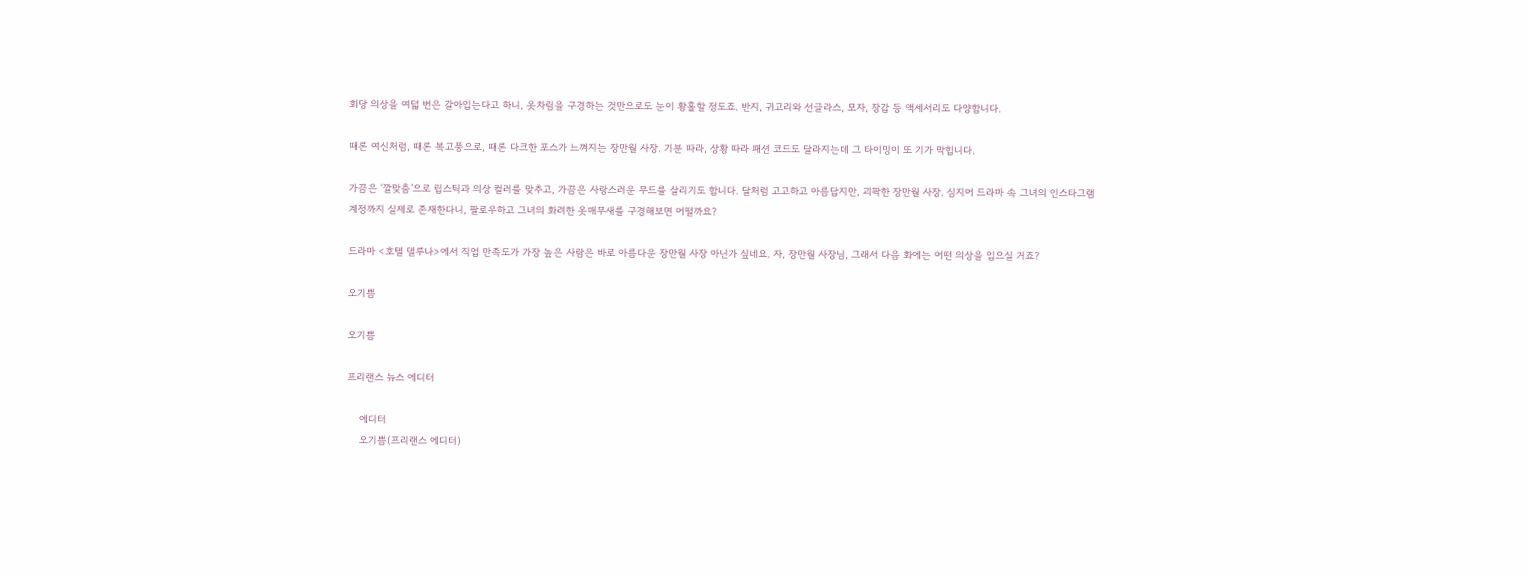회당 의상을 여덟 번은 갈아입는다고 하니, 옷차림을 구경하는 것만으로도 눈이 황홀할 정도죠. 반지, 귀고리와 선글라스, 모자, 장갑 등 액세서리도 다양합니다.

때론 여신처럼, 때론 복고풍으로, 때론 다크한 포스가 느껴지는 장만월 사장. 기분 따라, 상황 따라 패션 코드도 달라지는데 그 타이밍이 또 기가 막힙니다.

가끔은 ‘깔맞춤’으로 립스틱과 의상 컬러를 맞추고, 가끔은 사랑스러운 무드를 살리기도 합니다. 달처럼 고고하고 아름답지만, 괴팍한 장만월 사장. 심지어 드라마 속 그녀의 인스타그램 계정까지 실제로 존재한다니, 팔로우하고 그녀의 화려한 옷매무새를 구경해보면 어떨까요?

드라마 <호텔 델루나>에서 직업 만족도가 가장 높은 사람은 바로 아름다운 장만월 사장 아닌가 싶네요. 자, 장만월 사장님, 그래서 다음 화에는 어떤 의상을 입으실 거죠?

오기쁨

오기쁨

프리랜스 뉴스 에디터

    에디터
    오기쁨(프리랜스 에디터)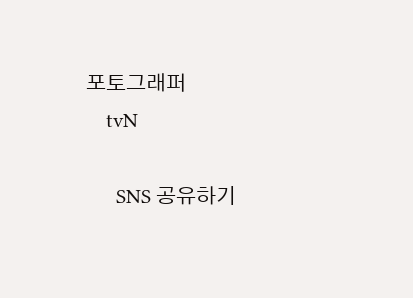포토그래퍼
    tvN

      SNS 공유하기